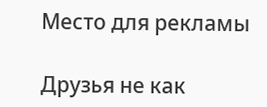Место для рекламы

Друзья не как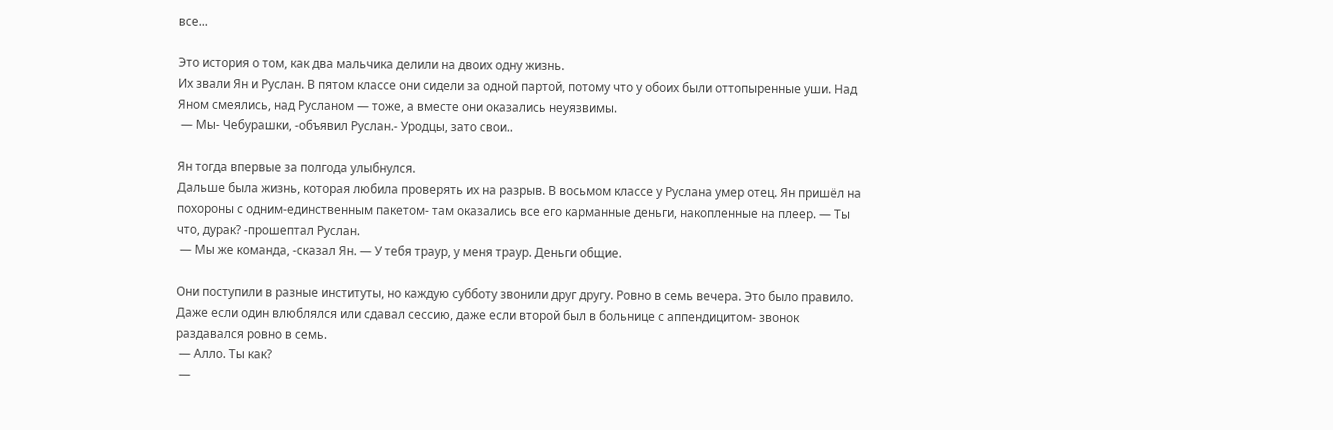все...

Это история о том, как два мальчика делили на двоих одну жизнь.
Их звали Ян и Руслан. В пятом классе они сидели за одной партой, потому что у обоих были оттопыренные уши. Над Яном смеялись, над Русланом — тоже, а вместе они оказались неуязвимы.
 — Мы- Чебурашки, -объявил Руслан.- Уродцы, зато свои..

Ян тогда впервые за полгода улыбнулся.
Дальше была жизнь, которая любила проверять их на разрыв. В восьмом классе у Руслана умер отец. Ян пришёл на похороны с одним-единственным пакетом- там оказались все его карманные деньги, накопленные на плеер. — Ты что, дурак? -прошептал Руслан.
 — Мы же команда, -сказал Ян. — У тебя траур, у меня траур. Деньги общие.

Они поступили в разные институты, но каждую субботу звонили друг другу. Ровно в семь вечера. Это было правило. Даже если один влюблялся или сдавал сессию, даже если второй был в больнице с аппендицитом- звонок раздавался ровно в семь.
 — Алло. Ты как?
 —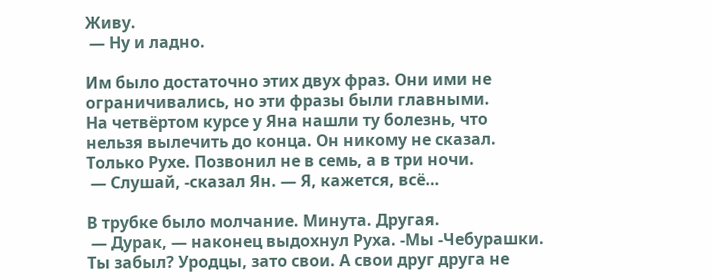Живу.
 — Ну и ладно.

Им было достаточно этих двух фраз. Они ими не ограничивались, но эти фразы были главными.
На четвёртом курсе у Яна нашли ту болезнь, что нельзя вылечить до конца. Он никому не сказал. Только Рухе. Позвонил не в семь, а в три ночи.
 — Слушай, -сказал Ян. — Я, кажется, всё…

В трубке было молчание. Минута. Другая.
 — Дурак, — наконец выдохнул Руха. -Мы -Чебурашки. Ты забыл? Уродцы, зато свои. А свои друг друга не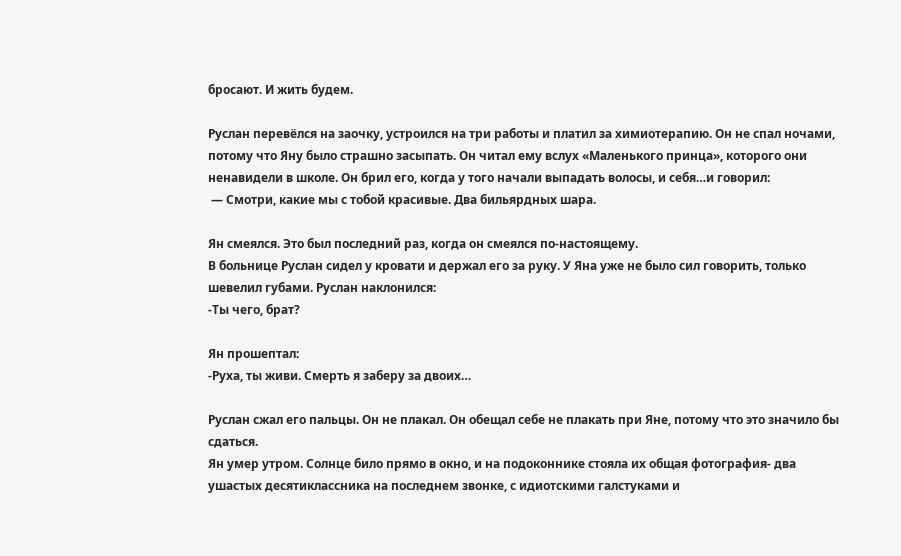бросают. И жить будем.

Руслан перевёлся на заочку, устроился на три работы и платил за химиотерапию. Он не спал ночами, потому что Яну было страшно засыпать. Он читал ему вслух «Маленького принца», которого они ненавидели в школе. Он брил его, когда у того начали выпадать волосы, и себя…и говорил:
 — Смотри, какие мы с тобой красивые. Два бильярдных шара.

Ян смеялся. Это был последний раз, когда он смеялся по-настоящему.
В больнице Руслан сидел у кровати и держал его за руку. У Яна уже не было сил говорить, только шевелил губами. Руслан наклонился:
-Ты чего, брат?

Ян прошептал:
-Руха, ты живи. Смерть я заберу за двоих…

Руслан сжал его пальцы. Он не плакал. Он обещал себе не плакать при Яне, потому что это значило бы сдаться.
Ян умер утром. Солнце било прямо в окно, и на подоконнике стояла их общая фотография- два ушастых десятиклассника на последнем звонке, с идиотскими галстуками и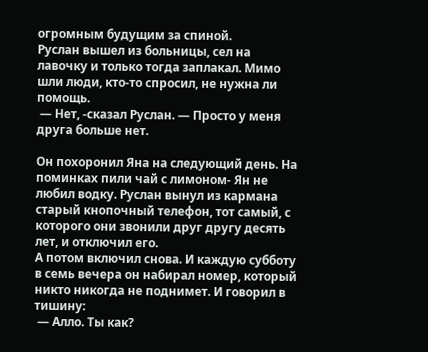огромным будущим за спиной.
Руслан вышел из больницы, сел на лавочку и только тогда заплакал. Мимо шли люди, кто-то спросил, не нужна ли помощь.
 — Нет, -сказал Руслан. — Просто у меня друга больше нет.

Он похоронил Яна на следующий день. На поминках пили чай с лимоном- Ян не любил водку. Руслан вынул из кармана старый кнопочный телефон, тот самый, с которого они звонили друг другу десять лет, и отключил его.
А потом включил снова. И каждую субботу в семь вечера он набирал номер, который никто никогда не поднимет. И говорил в тишину:
 — Алло. Ты как?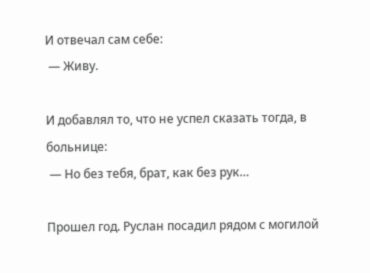И отвечал сам себе:
 — Живу.

И добавлял то, что не успел сказать тогда, в больнице:
 — Но без тебя, брат, как без рук…

Прошел год. Руслан посадил рядом с могилой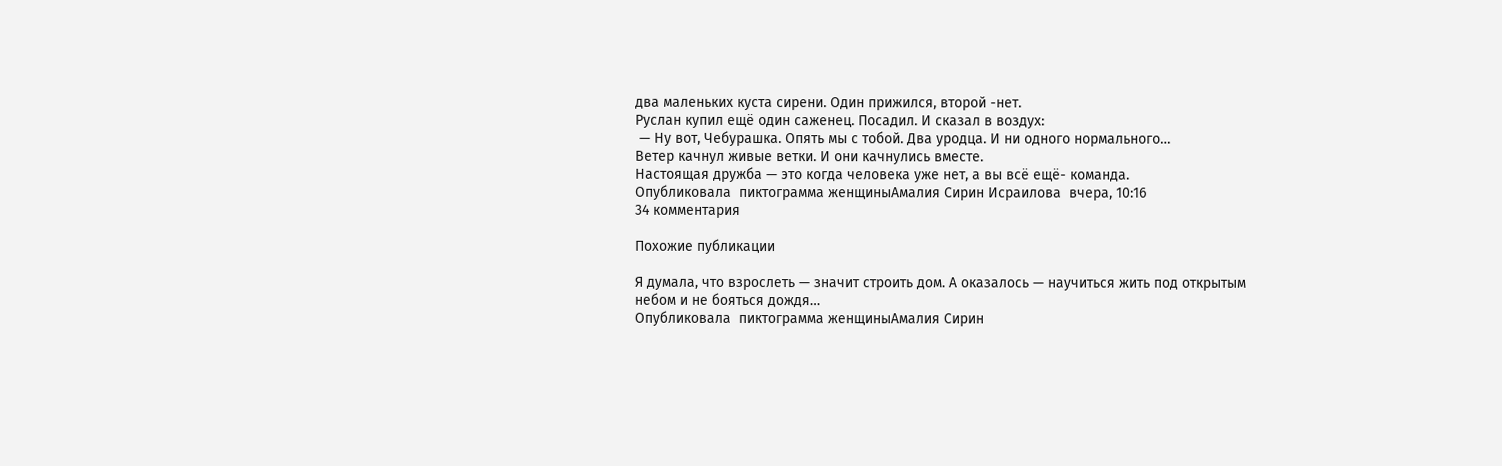два маленьких куста сирени. Один прижился, второй -нет.
Руслан купил ещё один саженец. Посадил. И сказал в воздух:
 — Ну вот, Чебурашка. Опять мы с тобой. Два уродца. И ни одного нормального…
Ветер качнул живые ветки. И они качнулись вместе.
Настоящая дружба — это когда человека уже нет, а вы всё ещё- команда.
Опубликовала  пиктограмма женщиныАмалия Сирин Исраилова  вчера, 10:16
34 комментария

Похожие публикации

Я думала, что взрослеть — значит строить дом. А оказалось — научиться жить под открытым небом и не бояться дождя…
Опубликовала  пиктограмма женщиныАмалия Сирин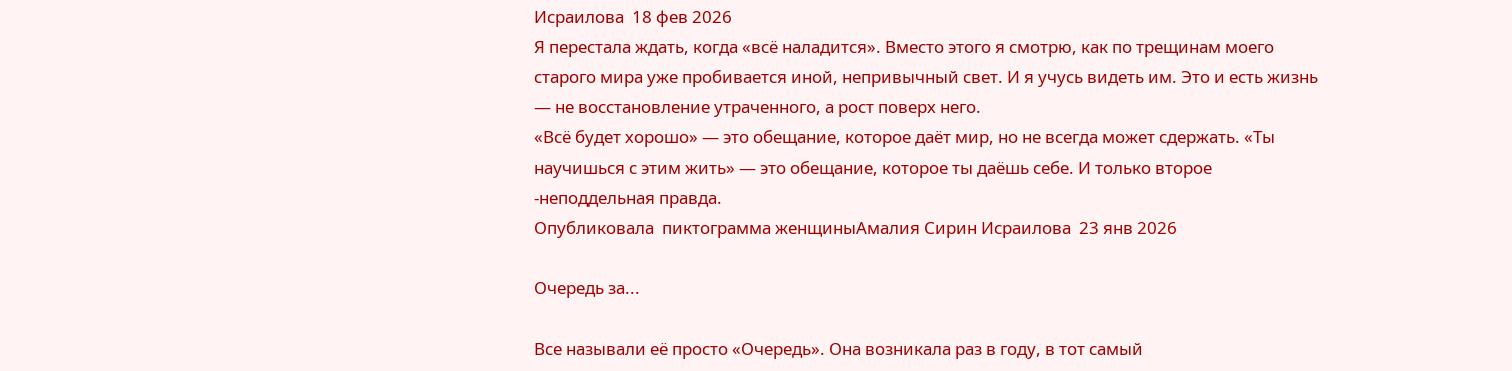Исраилова  18 фев 2026
Я перестала ждать, когда «всё наладится». Вместо этого я смотрю, как по трещинам моего старого мира уже пробивается иной, непривычный свет. И я учусь видеть им. Это и есть жизнь — не восстановление утраченного, а рост поверх него.
«Всё будет хорошо» — это обещание, которое даёт мир, но не всегда может сдержать. «Ты научишься с этим жить» — это обещание, которое ты даёшь себе. И только второе -неподдельная правда.
Опубликовала  пиктограмма женщиныАмалия Сирин Исраилова  23 янв 2026

Очередь за...

Все называли её просто «Очередь». Она возникала раз в году, в тот самый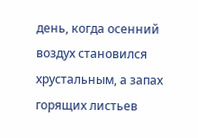день, когда осенний воздух становился хрустальным, а запах горящих листьев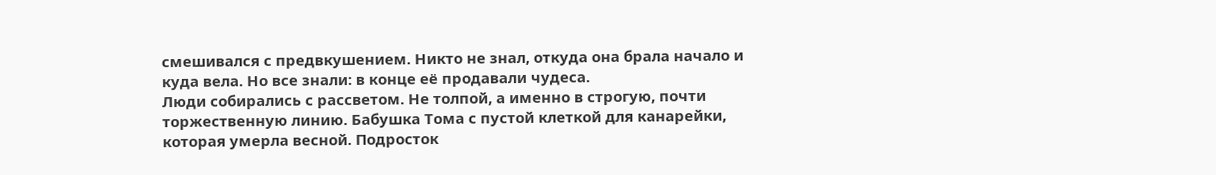смешивался с предвкушением. Никто не знал, откуда она брала начало и куда вела. Но все знали: в конце её продавали чудеса.
Люди собирались с рассветом. Не толпой, а именно в строгую, почти торжественную линию. Бабушка Тома с пустой клеткой для канарейки, которая умерла весной. Подросток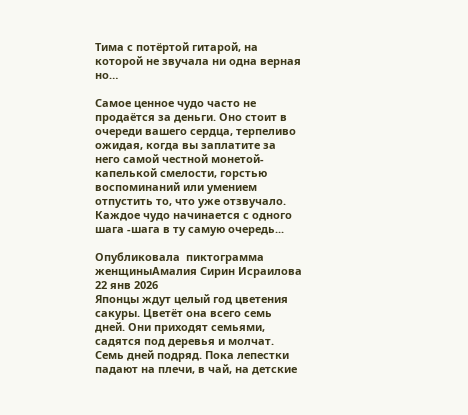Тима с потёртой гитарой, на которой не звучала ни одна верная но…

Самое ценное чудо часто не продаётся за деньги. Оно стоит в очереди вашего сердца, терпеливо ожидая, когда вы заплатите за него самой честной монетой- капелькой смелости, горстью воспоминаний или умением отпустить то, что уже отзвучало. Каждое чудо начинается с одного шага -шага в ту самую очередь...

Опубликовала  пиктограмма женщиныАмалия Сирин Исраилова  22 янв 2026
Японцы ждут целый год цветения сакуры. Цветёт она всего семь дней. Они приходят семьями, садятся под деревья и молчат. Семь дней подряд. Пока лепестки падают на плечи, в чай, на детские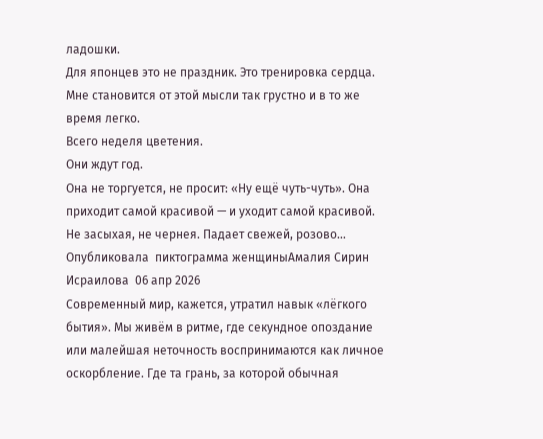ладошки.
Для японцев это не праздник. Это тренировка сердца. Мне становится от этой мысли так грустно и в то же время легко.
Всего неделя цветения.
Они ждут год.
Она не торгуется, не просит: «Ну ещё чуть-чуть». Она приходит самой красивой — и уходит самой красивой. Не засыхая, не чернея. Падает свежей, розово…
Опубликовала  пиктограмма женщиныАмалия Сирин Исраилова  06 апр 2026
Современный мир, кажется, утратил навык «лёгкого бытия». Мы живём в ритме, где секундное опоздание или малейшая неточность воспринимаются как личное оскорбление. Где та грань, за которой обычная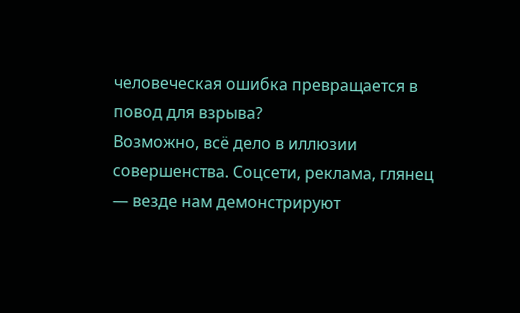человеческая ошибка превращается в повод для взрыва?
Возможно, всё дело в иллюзии совершенства. Соцсети, реклама, глянец — везде нам демонстрируют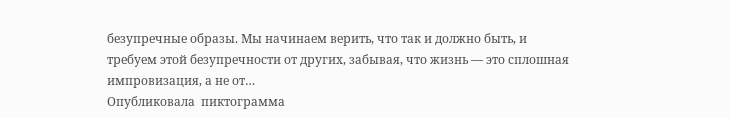безупречные образы. Мы начинаем верить, что так и должно быть, и требуем этой безупречности от других, забывая, что жизнь — это сплошная импровизация, а не от…
Опубликовала  пиктограмма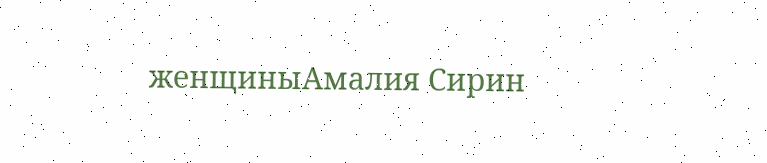женщиныАмалия Сирин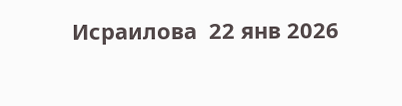Исраилова  22 янв 2026